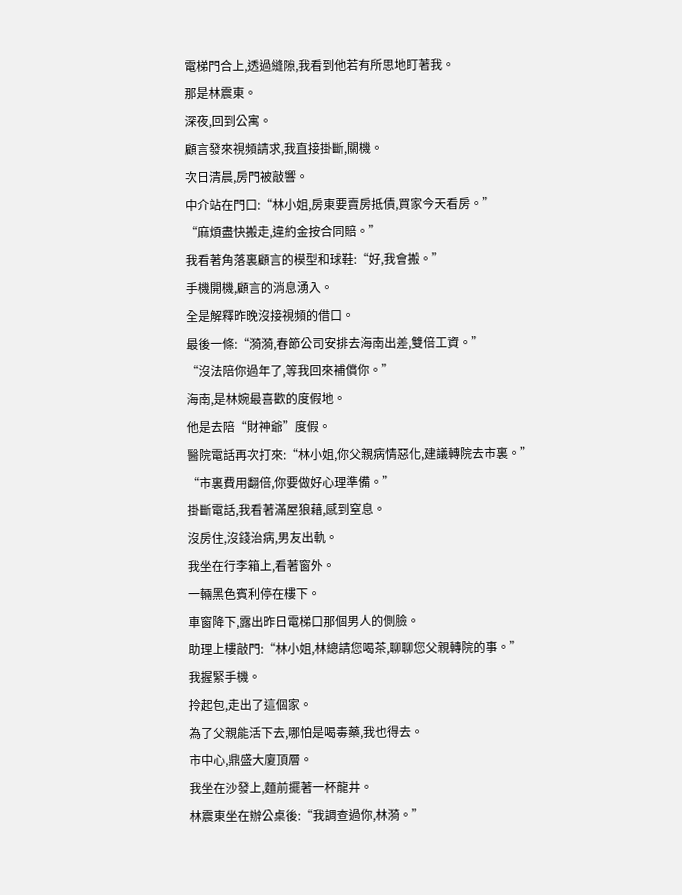電梯門合上,透過縫隙,我看到他若有所思地盯著我。
那是林震東。
深夜,回到公寓。
顧言發來視頻請求,我直接掛斷,關機。
次日清晨,房門被敲響。
中介站在門口:“林小姐,房東要賣房抵債,買家今天看房。”
“麻煩盡快搬走,違約金按合同賠。”
我看著角落裏顧言的模型和球鞋:“好,我會搬。”
手機開機,顧言的消息湧入。
全是解釋昨晚沒接視頻的借口。
最後一條:“漪漪,春節公司安排去海南出差,雙倍工資。”
“沒法陪你過年了,等我回來補償你。”
海南,是林婉最喜歡的度假地。
他是去陪“財神爺”度假。
醫院電話再次打來:“林小姐,你父親病情惡化,建議轉院去市裏。”
“市裏費用翻倍,你要做好心理準備。”
掛斷電話,我看著滿屋狼藉,感到窒息。
沒房住,沒錢治病,男友出軌。
我坐在行李箱上,看著窗外。
一輛黑色賓利停在樓下。
車窗降下,露出昨日電梯口那個男人的側臉。
助理上樓敲門:“林小姐,林總請您喝茶,聊聊您父親轉院的事。”
我握緊手機。
拎起包,走出了這個家。
為了父親能活下去,哪怕是喝毒藥,我也得去。
市中心,鼎盛大廈頂層。
我坐在沙發上,麵前擺著一杯龍井。
林震東坐在辦公桌後:“我調查過你,林漪。”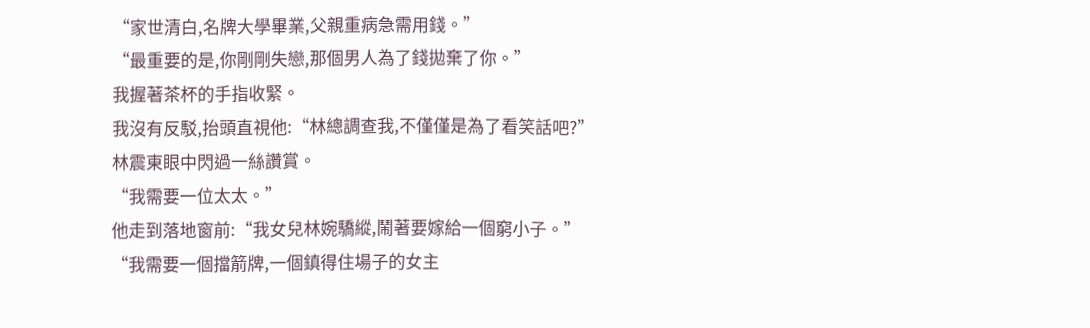“家世清白,名牌大學畢業,父親重病急需用錢。”
“最重要的是,你剛剛失戀,那個男人為了錢拋棄了你。”
我握著茶杯的手指收緊。
我沒有反駁,抬頭直視他:“林總調查我,不僅僅是為了看笑話吧?”
林震東眼中閃過一絲讚賞。
“我需要一位太太。”
他走到落地窗前:“我女兒林婉驕縱,鬧著要嫁給一個窮小子。”
“我需要一個擋箭牌,一個鎮得住場子的女主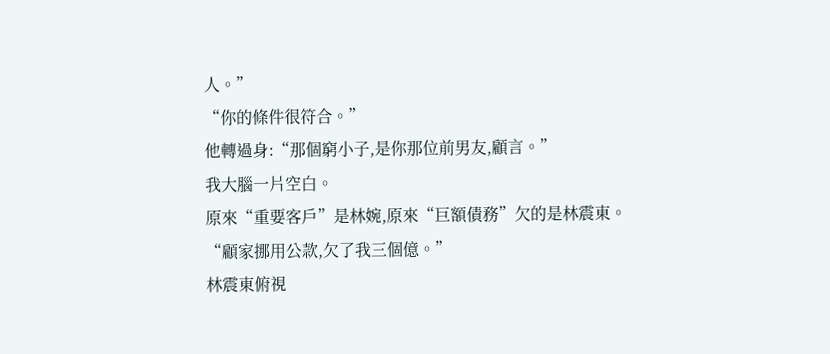人。”
“你的條件很符合。”
他轉過身:“那個窮小子,是你那位前男友,顧言。”
我大腦一片空白。
原來“重要客戶”是林婉,原來“巨額債務”欠的是林震東。
“顧家挪用公款,欠了我三個億。”
林震東俯視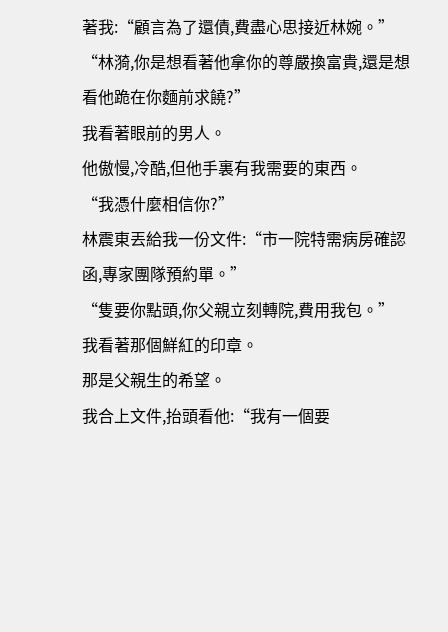著我:“顧言為了還債,費盡心思接近林婉。”
“林漪,你是想看著他拿你的尊嚴換富貴,還是想看他跪在你麵前求饒?”
我看著眼前的男人。
他傲慢,冷酷,但他手裏有我需要的東西。
“我憑什麼相信你?”
林震東丟給我一份文件:“市一院特需病房確認函,專家團隊預約單。”
“隻要你點頭,你父親立刻轉院,費用我包。”
我看著那個鮮紅的印章。
那是父親生的希望。
我合上文件,抬頭看他:“我有一個要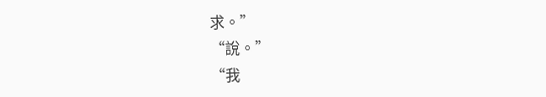求。”
“說。”
“我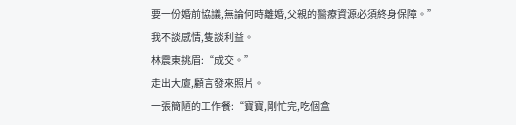要一份婚前協議,無論何時離婚,父親的醫療資源必須終身保障。”
我不談感情,隻談利益。
林震東挑眉:“成交。”
走出大廈,顧言發來照片。
一張簡陋的工作餐:“寶寶,剛忙完,吃個盒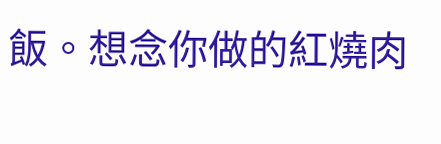飯。想念你做的紅燒肉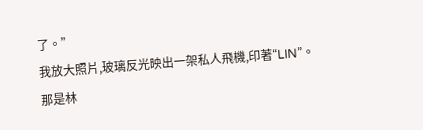了。”
我放大照片,玻璃反光映出一架私人飛機,印著“LIN”。
那是林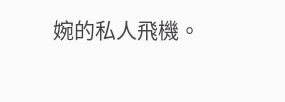婉的私人飛機。